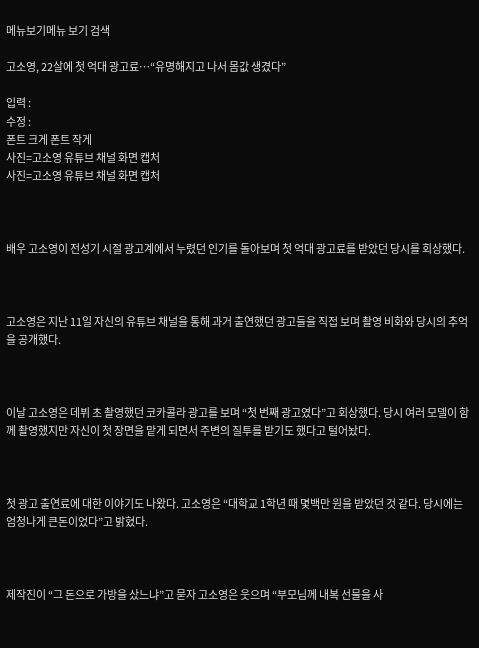메뉴보기메뉴 보기 검색

고소영, 22살에 첫 억대 광고료…“유명해지고 나서 몸값 생겼다”

입력 :
수정 :
폰트 크게 폰트 작게
사진=고소영 유튜브 채널 화면 캡처
사진=고소영 유튜브 채널 화면 캡처



배우 고소영이 전성기 시절 광고계에서 누렸던 인기를 돌아보며 첫 억대 광고료를 받았던 당시를 회상했다.



고소영은 지난 11일 자신의 유튜브 채널을 통해 과거 출연했던 광고들을 직접 보며 촬영 비화와 당시의 추억을 공개했다.



이날 고소영은 데뷔 초 촬영했던 코카콜라 광고를 보며 “첫 번째 광고였다”고 회상했다. 당시 여러 모델이 함께 촬영했지만 자신이 첫 장면을 맡게 되면서 주변의 질투를 받기도 했다고 털어놨다.



첫 광고 출연료에 대한 이야기도 나왔다. 고소영은 “대학교 1학년 때 몇백만 원을 받았던 것 같다. 당시에는 엄청나게 큰돈이었다”고 밝혔다.



제작진이 “그 돈으로 가방을 샀느냐”고 묻자 고소영은 웃으며 “부모님께 내복 선물을 사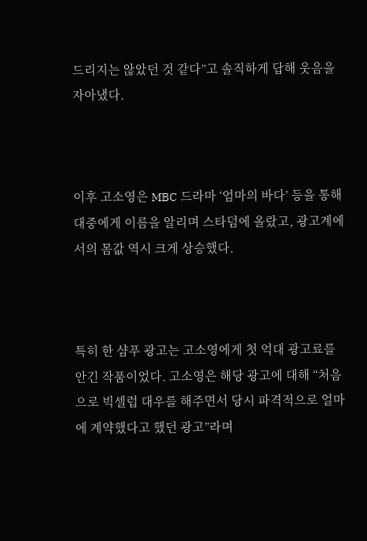드리지는 않았던 것 같다”고 솔직하게 답해 웃음을 자아냈다.



이후 고소영은 MBC 드라마 ‘엄마의 바다’ 등을 통해 대중에게 이름을 알리며 스타덤에 올랐고, 광고계에서의 몸값 역시 크게 상승했다.



특히 한 샴푸 광고는 고소영에게 첫 억대 광고료를 안긴 작품이었다. 고소영은 해당 광고에 대해 “처음으로 빅셀럽 대우를 해주면서 당시 파격적으로 얼마에 계약했다고 했던 광고”라며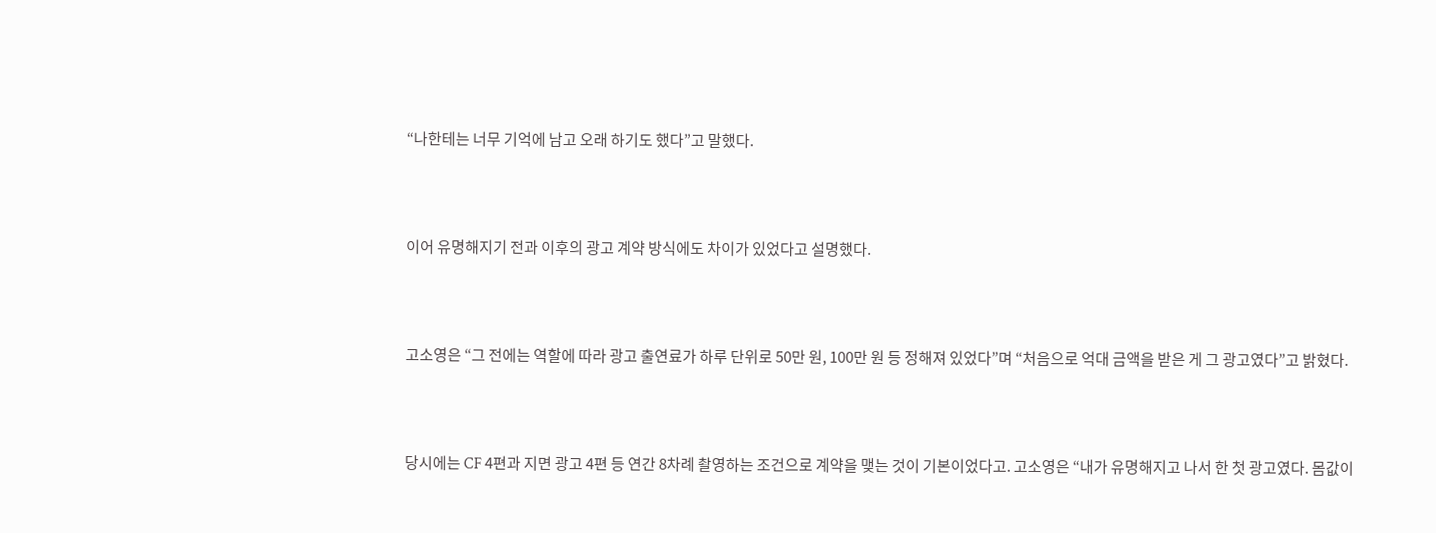“나한테는 너무 기억에 남고 오래 하기도 했다”고 말했다.



이어 유명해지기 전과 이후의 광고 계약 방식에도 차이가 있었다고 설명했다.



고소영은 “그 전에는 역할에 따라 광고 출연료가 하루 단위로 50만 원, 100만 원 등 정해져 있었다”며 “처음으로 억대 금액을 받은 게 그 광고였다”고 밝혔다.



당시에는 CF 4편과 지면 광고 4편 등 연간 8차례 촬영하는 조건으로 계약을 맺는 것이 기본이었다고. 고소영은 “내가 유명해지고 나서 한 첫 광고였다. 몸값이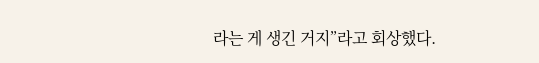라는 게 생긴 거지”라고 회상했다.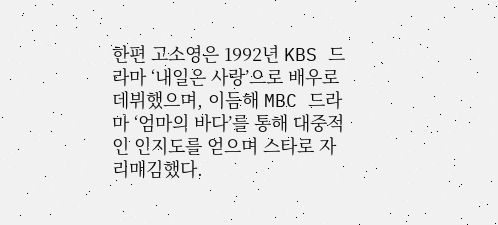한편 고소영은 1992년 KBS 드라마 ‘내일은 사랑’으로 배우로 데뷔했으며, 이듬해 MBC 드라마 ‘엄마의 바다’를 통해 대중적인 인지도를 얻으며 스타로 자리매김했다.